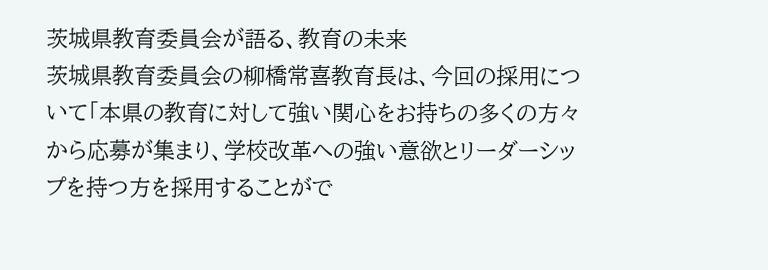茨城県教育委員会が語る、教育の未来
茨城県教育委員会の柳橋常喜教育長は、今回の採用について「本県の教育に対して強い関心をお持ちの多くの方々から応募が集まり、学校改革への強い意欲とリーダーシップを持つ方を採用することがで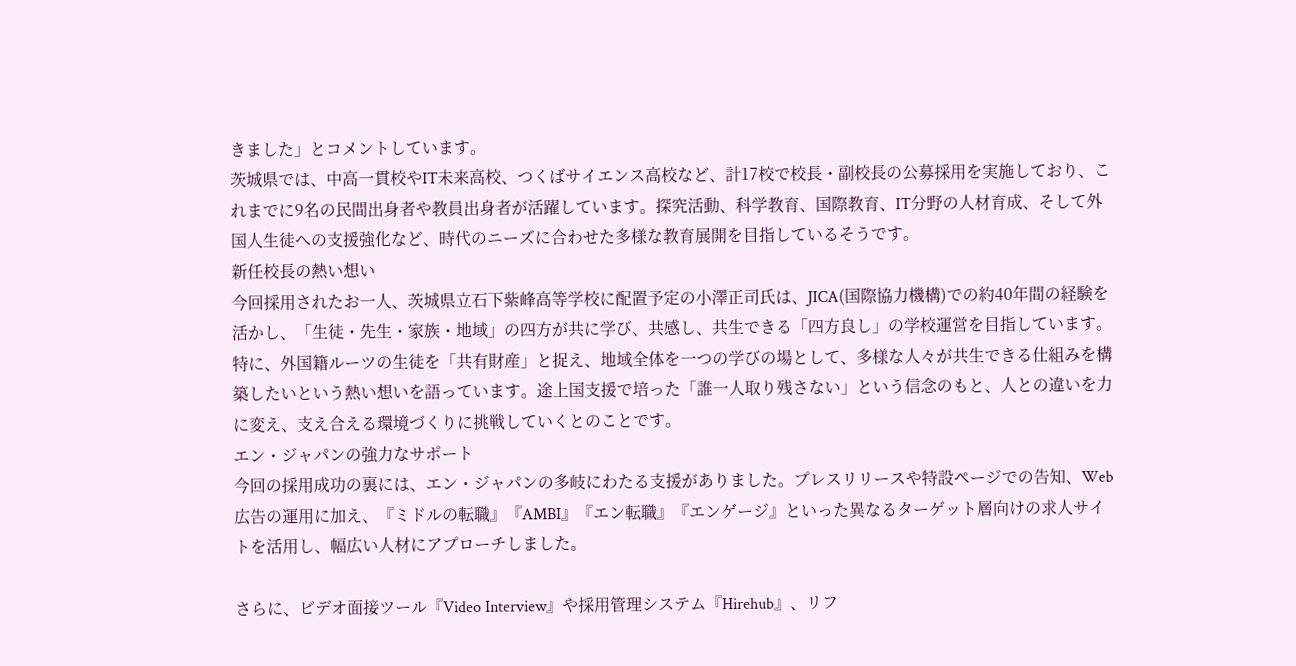きました」とコメントしています。
茨城県では、中高一貫校やIT未来高校、つくばサイエンス高校など、計17校で校長・副校長の公募採用を実施しており、これまでに9名の民間出身者や教員出身者が活躍しています。探究活動、科学教育、国際教育、IT分野の人材育成、そして外国人生徒への支援強化など、時代のニーズに合わせた多様な教育展開を目指しているそうです。
新任校長の熱い想い
今回採用されたお一人、茨城県立石下紫峰高等学校に配置予定の小澤正司氏は、JICA(国際協力機構)での約40年間の経験を活かし、「生徒・先生・家族・地域」の四方が共に学び、共感し、共生できる「四方良し」の学校運営を目指しています。
特に、外国籍ルーツの生徒を「共有財産」と捉え、地域全体を一つの学びの場として、多様な人々が共生できる仕組みを構築したいという熱い想いを語っています。途上国支援で培った「誰一人取り残さない」という信念のもと、人との違いを力に変え、支え合える環境づくりに挑戦していくとのことです。
エン・ジャパンの強力なサポート
今回の採用成功の裏には、エン・ジャパンの多岐にわたる支援がありました。プレスリリースや特設ページでの告知、Web広告の運用に加え、『ミドルの転職』『AMBI』『エン転職』『エンゲージ』といった異なるターゲット層向けの求人サイトを活用し、幅広い人材にアプローチしました。

さらに、ビデオ面接ツール『Video Interview』や採用管理システム『Hirehub』、リフ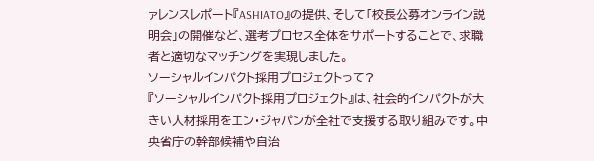ァレンスレポート『ASHIATO』の提供、そして「校長公募オンライン説明会」の開催など、選考プロセス全体をサポートすることで、求職者と適切なマッチングを実現しました。
ソーシャルインパクト採用プロジェクトって?
『ソーシャルインパクト採用プロジェクト』は、社会的インパクトが大きい人材採用をエン・ジャパンが全社で支援する取り組みです。中央省庁の幹部候補や自治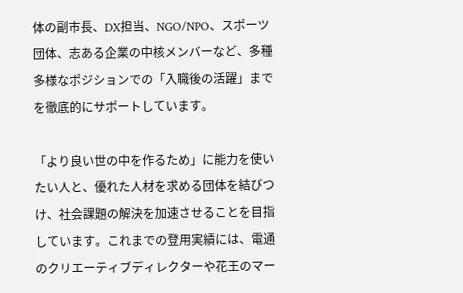体の副市長、DX担当、NGO/NPO、スポーツ団体、志ある企業の中核メンバーなど、多種多様なポジションでの「入職後の活躍」までを徹底的にサポートしています。

「より良い世の中を作るため」に能力を使いたい人と、優れた人材を求める団体を結びつけ、社会課題の解決を加速させることを目指しています。これまでの登用実績には、電通のクリエーティブディレクターや花王のマー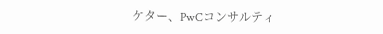ケター、PwCコンサルティ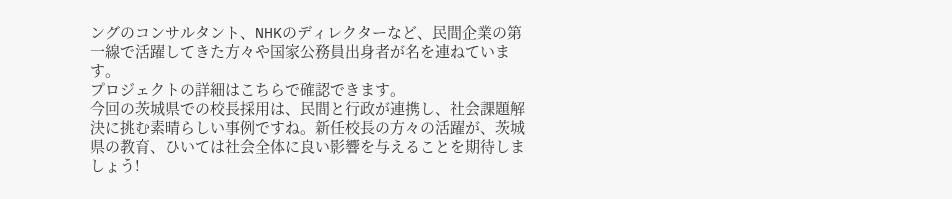ングのコンサルタント、NHKのディレクターなど、民間企業の第一線で活躍してきた方々や国家公務員出身者が名を連ねています。
プロジェクトの詳細はこちらで確認できます。
今回の茨城県での校長採用は、民間と行政が連携し、社会課題解決に挑む素晴らしい事例ですね。新任校長の方々の活躍が、茨城県の教育、ひいては社会全体に良い影響を与えることを期待しましょう!